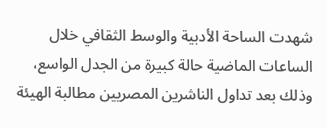شهدت الساحة الأدبية والوسط الثقافي خلال الساعات الماضية حالة كبيرة من الجدل الواسع، وذلك بعد تداول الناشرين المصريين مطالبة الهيئة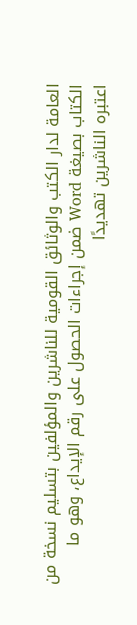العامة لدار الكتب والوثائق القومية للناشرين والمؤلفين بتسليم نسخة من الكتاب بصيغة Word ضمن إجراءات الحصول على رقم الإيداع، وهو ما اعتبره الناشرين تهديدًا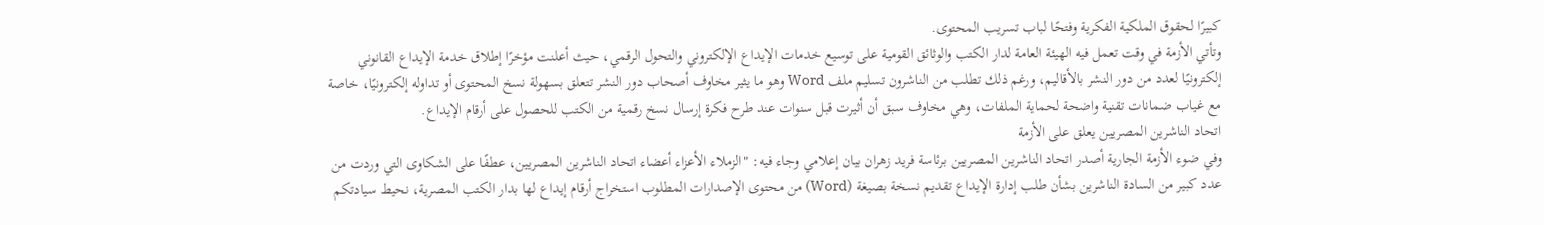كبيرًا لحقوق الملكية الفكرية وفتحًا لباب تسريب المحتوى.
وتأتي الأزمة في وقت تعمل فيه الهيئة العامة لدار الكتب والوثائق القومية على توسيع خدمات الإيداع الإلكتروني والتحول الرقمي، حيث أعلنت مؤخرًا إطلاق خدمة الإيداع القانوني إلكترونيًا لعدد من دور النشر بالأقاليم، ورغم ذلك تطلب من الناشرون تسليم ملف Word وهو ما يثير مخاوف أصحاب دور النشر تتعلق بسهولة نسخ المحتوى أو تداوله إلكترونيًا، خاصة مع غياب ضمانات تقنية واضحة لحماية الملفات، وهي مخاوف سبق أن أثيرت قبل سنوات عند طرح فكرة إرسال نسخ رقمية من الكتب للحصول على أرقام الإيداع.
اتحاد الناشرين المصريين يعلق على الأزمة
وفي ضوء الأزمة الجارية أصدر اتحاد الناشرين المصريين برئاسة فريد زهران بيان إعلامي وجاء فيه: "الزملاء الأعزاء أعضاء اتحاد الناشرين المصريين، عطفًا على الشكاوى التي وردت من عدد كبير من السادة الناشرين بشأن طلب إدارة الإيداع تقديم نسخة بصيغة (Word) من محتوى الإصدارات المطلوب استخراج أرقام إيداع لها بدار الكتب المصرية، نحيط سيادتكم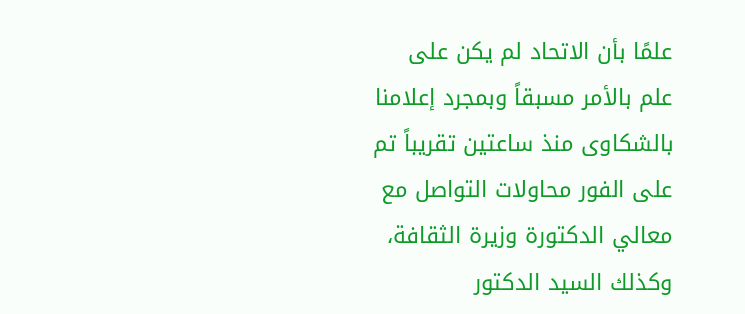علمًا بأن الاتحاد لم يكن على علم بالأمر مسبقاً وبمجرد إعلامنا بالشكاوى منذ ساعتين تقريباً تم على الفور محاولات التواصل مع معالي الدكتورة وزيرة الثقافة، وكذلك السيد الدكتور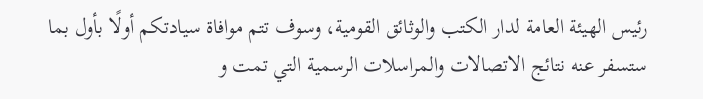رئيس الهيئة العامة لدار الكتب والوثائق القومية، وسوف تتم موافاة سيادتكم أولًا بأول بما ستسفر عنه نتائج الاتصالات والمراسلات الرسمية التي تمت و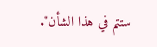ستتم في هذا الشأن".